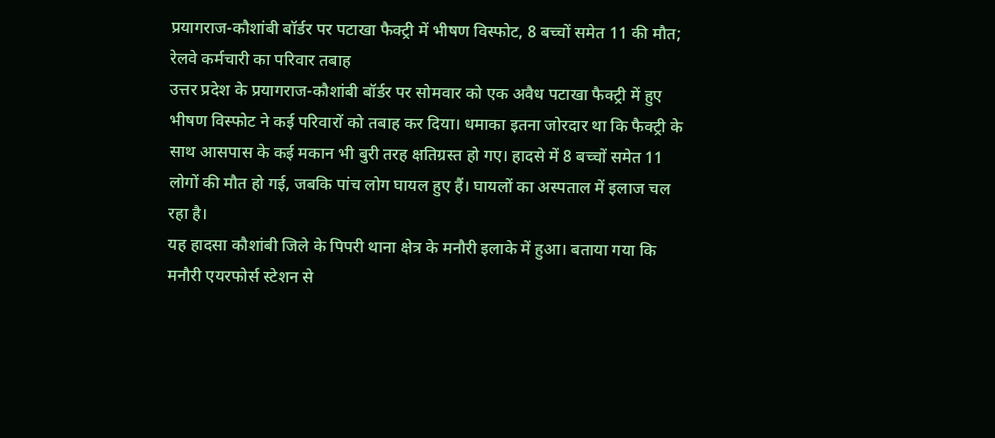प्रयागराज-कौशांबी बॉर्डर पर पटाखा फैक्ट्री में भीषण विस्फोट, 8 बच्चों समेत 11 की मौत; रेलवे कर्मचारी का परिवार तबाह
उत्तर प्रदेश के प्रयागराज-कौशांबी बॉर्डर पर सोमवार को एक अवैध पटाखा फैक्ट्री में हुए भीषण विस्फोट ने कई परिवारों को तबाह कर दिया। धमाका इतना जोरदार था कि फैक्ट्री के साथ आसपास के कई मकान भी बुरी तरह क्षतिग्रस्त हो गए। हादसे में 8 बच्चों समेत 11 लोगों की मौत हो गई, जबकि पांच लोग घायल हुए हैं। घायलों का अस्पताल में इलाज चल रहा है।
यह हादसा कौशांबी जिले के पिपरी थाना क्षेत्र के मनौरी इलाके में हुआ। बताया गया कि मनौरी एयरफोर्स स्टेशन से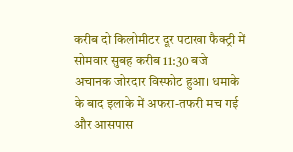करीब दो किलोमीटर दूर पटाखा फैक्ट्री में सोमवार सुबह करीब 11:30 बजे अचानक जोरदार विस्फोट हुआ। धमाके के बाद इलाके में अफरा-तफरी मच गई और आसपास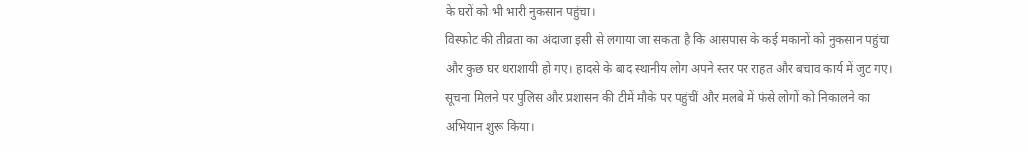के घरों को भी भारी नुकसान पहुंचा।
विस्फोट की तीव्रता का अंदाजा इसी से लगाया जा सकता है कि आसपास के कई मकानों को नुकसान पहुंचा और कुछ घर धराशायी हो गए। हादसे के बाद स्थानीय लोग अपने स्तर पर राहत और बचाव कार्य में जुट गए। सूचना मिलने पर पुलिस और प्रशासन की टीमें मौके पर पहुंचीं और मलबे में फंसे लोगों को निकालने का अभियान शुरू किया।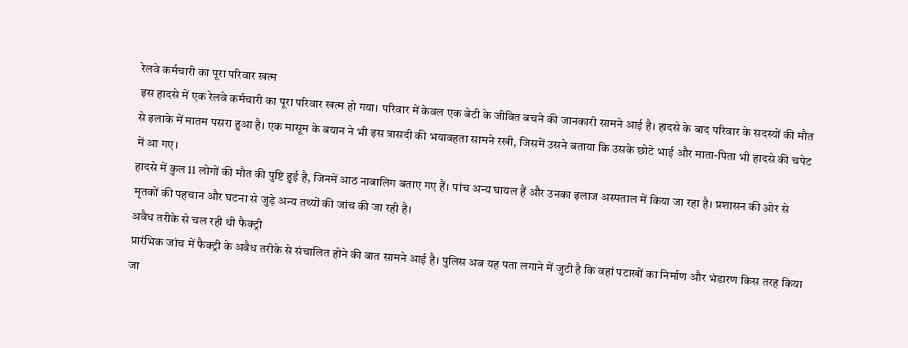रेलवे कर्मचारी का पूरा परिवार खत्म
इस हादसे में एक रेलवे कर्मचारी का पूरा परिवार खत्म हो गया। परिवार में केवल एक बेटी के जीवित बचने की जानकारी सामने आई है। हादसे के बाद परिवार के सदस्यों की मौत से इलाके में मातम पसरा हुआ है। एक मासूम के बयान ने भी इस त्रासदी की भयावहता सामने रखी, जिसमें उसने बताया कि उसके छोटे भाई और माता-पिता भी हादसे की चपेट में आ गए।
हादसे में कुल 11 लोगों की मौत की पुष्टि हुई है, जिनमें आठ नाबालिग बताए गए हैं। पांच अन्य घायल हैं और उनका इलाज अस्पताल में किया जा रहा है। प्रशासन की ओर से मृतकों की पहचान और घटना से जुड़े अन्य तथ्यों की जांच की जा रही है।
अवैध तरीके से चल रही थी फैक्ट्री
प्रारंभिक जांच में फैक्ट्री के अवैध तरीके से संचालित होने की बात सामने आई है। पुलिस अब यह पता लगाने में जुटी है कि वहां पटाखों का निर्माण और भंडारण किस तरह किया जा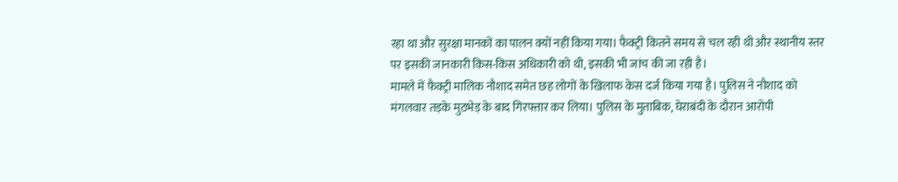रहा था और सुरक्षा मानकों का पालन क्यों नहीं किया गया। फैक्ट्री कितने समय से चल रही थी और स्थानीय स्तर पर इसकी जानकारी किस-किस अधिकारी को थी, इसकी भी जांच की जा रही है।
मामले में फैक्ट्री मालिक नौशाद समेत छह लोगों के खिलाफ केस दर्ज किया गया है। पुलिस ने नौशाद को मंगलवार तड़के मुठभेड़ के बाद गिरफ्तार कर लिया। पुलिस के मुताबिक, घेराबंदी के दौरान आरोपी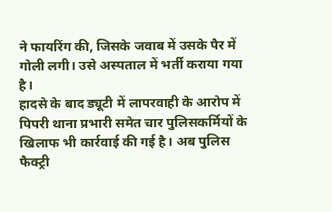ने फायरिंग की, जिसके जवाब में उसके पैर में गोली लगी। उसे अस्पताल में भर्ती कराया गया है।
हादसे के बाद ड्यूटी में लापरवाही के आरोप में पिपरी थाना प्रभारी समेत चार पुलिसकर्मियों के खिलाफ भी कार्रवाई की गई है। अब पुलिस फैक्ट्री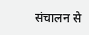संचालन से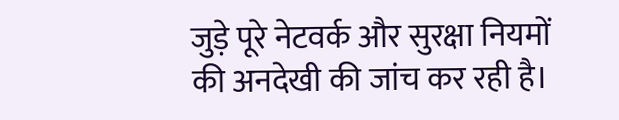जुड़े पूरे नेटवर्क और सुरक्षा नियमों की अनदेखी की जांच कर रही है।